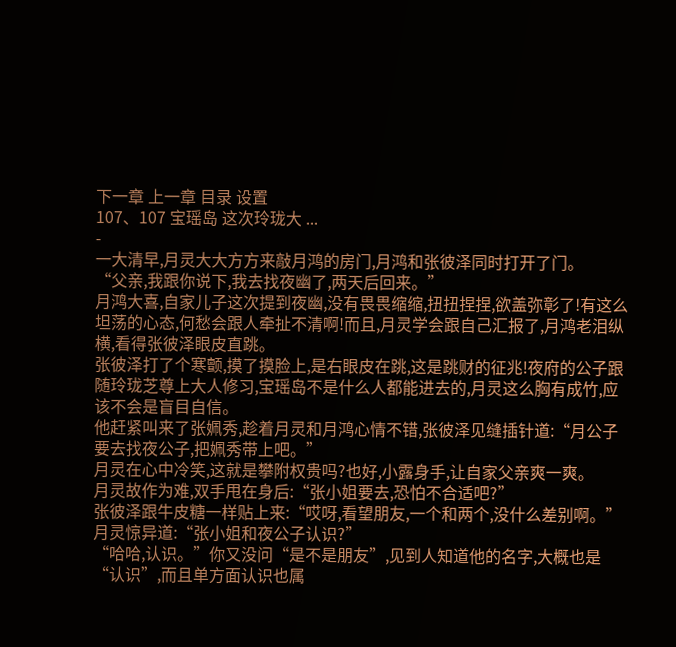下一章 上一章 目录 设置
107、107 宝瑶岛 这次玲珑大 ...
-
一大清早,月灵大大方方来敲月鸿的房门,月鸿和张彼泽同时打开了门。
“父亲,我跟你说下,我去找夜幽了,两天后回来。”
月鸿大喜,自家儿子这次提到夜幽,没有畏畏缩缩,扭扭捏捏,欲盖弥彰了!有这么坦荡的心态,何愁会跟人牵扯不清啊!而且,月灵学会跟自己汇报了,月鸿老泪纵横,看得张彼泽眼皮直跳。
张彼泽打了个寒颤,摸了摸脸上,是右眼皮在跳,这是跳财的征兆!夜府的公子跟随玲珑芝尊上大人修习,宝瑶岛不是什么人都能进去的,月灵这么胸有成竹,应该不会是盲目自信。
他赶紧叫来了张姵秀,趁着月灵和月鸿心情不错,张彼泽见缝插针道:“月公子要去找夜公子,把姵秀带上吧。”
月灵在心中冷笑,这就是攀附权贵吗?也好,小露身手,让自家父亲爽一爽。
月灵故作为难,双手甩在身后:“张小姐要去,恐怕不合适吧?”
张彼泽跟牛皮糖一样贴上来:“哎呀,看望朋友,一个和两个,没什么差别啊。”
月灵惊异道:“张小姐和夜公子认识?”
“哈哈,认识。”你又没问“是不是朋友”,见到人知道他的名字,大概也是“认识”,而且单方面认识也属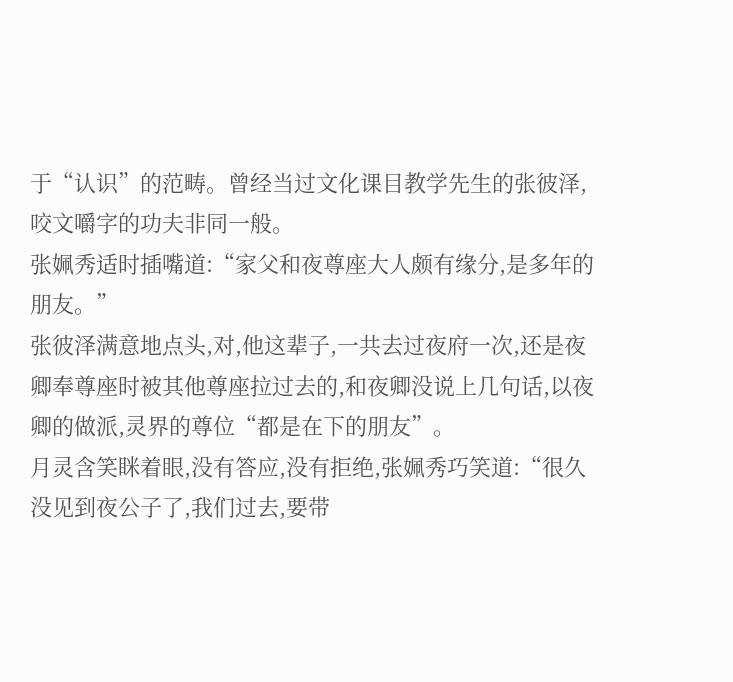于“认识”的范畴。曾经当过文化课目教学先生的张彼泽,咬文嚼字的功夫非同一般。
张姵秀适时插嘴道:“家父和夜尊座大人颇有缘分,是多年的朋友。”
张彼泽满意地点头,对,他这辈子,一共去过夜府一次,还是夜卿奉尊座时被其他尊座拉过去的,和夜卿没说上几句话,以夜卿的做派,灵界的尊位“都是在下的朋友”。
月灵含笑眯着眼,没有答应,没有拒绝,张姵秀巧笑道:“很久没见到夜公子了,我们过去,要带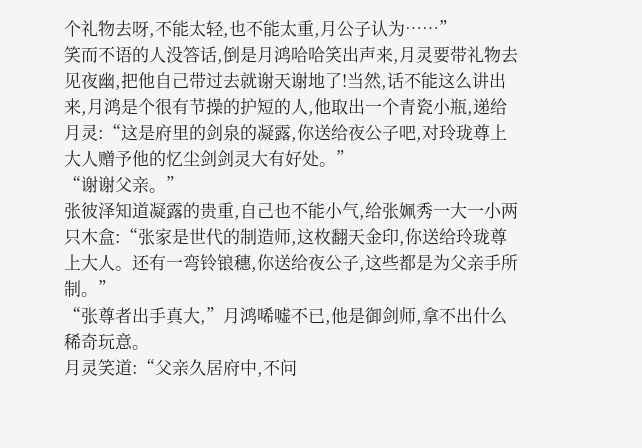个礼物去呀,不能太轻,也不能太重,月公子认为……”
笑而不语的人没答话,倒是月鸿哈哈笑出声来,月灵要带礼物去见夜幽,把他自己带过去就谢天谢地了!当然,话不能这么讲出来,月鸿是个很有节操的护短的人,他取出一个青瓷小瓶,递给月灵:“这是府里的剑泉的凝露,你送给夜公子吧,对玲珑尊上大人赠予他的忆尘剑剑灵大有好处。”
“谢谢父亲。”
张彼泽知道凝露的贵重,自己也不能小气,给张姵秀一大一小两只木盒:“张家是世代的制造师,这枚翻天金印,你送给玲珑尊上大人。还有一弯铃锒穗,你送给夜公子,这些都是为父亲手所制。”
“张尊者出手真大,”月鸿唏嘘不已,他是御剑师,拿不出什么稀奇玩意。
月灵笑道:“父亲久居府中,不问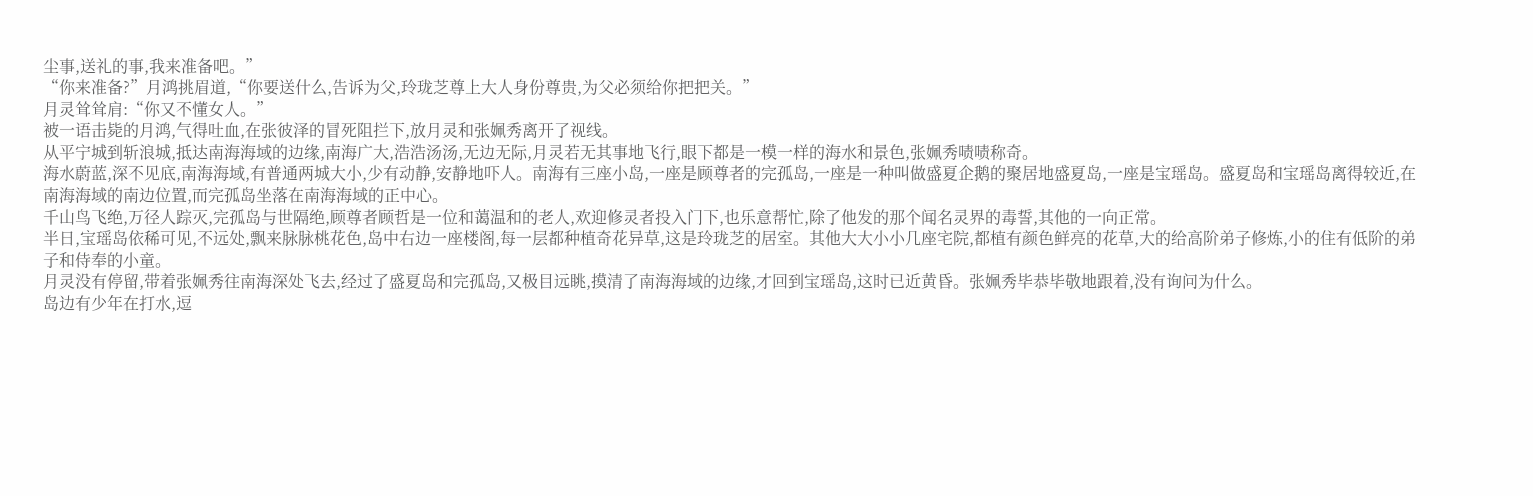尘事,送礼的事,我来准备吧。”
“你来准备?”月鸿挑眉道,“你要送什么,告诉为父,玲珑芝尊上大人身份尊贵,为父必须给你把把关。”
月灵耸耸肩:“你又不懂女人。”
被一语击毙的月鸿,气得吐血,在张彼泽的冒死阻拦下,放月灵和张姵秀离开了视线。
从平宁城到斩浪城,抵达南海海域的边缘,南海广大,浩浩汤汤,无边无际,月灵若无其事地飞行,眼下都是一模一样的海水和景色,张姵秀啧啧称奇。
海水蔚蓝,深不见底,南海海域,有普通两城大小,少有动静,安静地吓人。南海有三座小岛,一座是顾尊者的完孤岛,一座是一种叫做盛夏企鹅的聚居地盛夏岛,一座是宝瑶岛。盛夏岛和宝瑶岛离得较近,在南海海域的南边位置,而完孤岛坐落在南海海域的正中心。
千山鸟飞绝,万径人踪灭,完孤岛与世隔绝,顾尊者顾哲是一位和蔼温和的老人,欢迎修灵者投入门下,也乐意帮忙,除了他发的那个闻名灵界的毒誓,其他的一向正常。
半日,宝瑶岛依稀可见,不远处,飘来脉脉桃花色,岛中右边一座楼阁,每一层都种植奇花异草,这是玲珑芝的居室。其他大大小小几座宅院,都植有颜色鲜亮的花草,大的给高阶弟子修炼,小的住有低阶的弟子和侍奉的小童。
月灵没有停留,带着张姵秀往南海深处飞去,经过了盛夏岛和完孤岛,又极目远眺,摸清了南海海域的边缘,才回到宝瑶岛,这时已近黄昏。张姵秀毕恭毕敬地跟着,没有询问为什么。
岛边有少年在打水,逗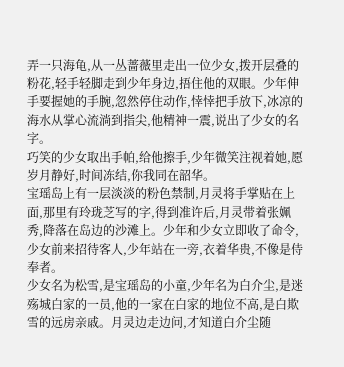弄一只海龟,从一丛蔷薇里走出一位少女,拨开层叠的粉花,轻手轻脚走到少年身边,捂住他的双眼。少年伸手要握她的手腕,忽然停住动作,悻悻把手放下,冰凉的海水从掌心流淌到指尖,他精神一震,说出了少女的名字。
巧笑的少女取出手帕,给他擦手,少年微笑注视着她,愿岁月静好,时间冻结,你我同在韶华。
宝瑶岛上有一层淡淡的粉色禁制,月灵将手掌贴在上面,那里有玲珑芝写的字,得到准许后,月灵带着张姵秀,降落在岛边的沙滩上。少年和少女立即收了命令,少女前来招待客人,少年站在一旁,衣着华贵,不像是侍奉者。
少女名为松雪,是宝瑶岛的小童,少年名为白介尘,是迷殇城白家的一员,他的一家在白家的地位不高,是白欺雪的远房亲戚。月灵边走边问,才知道白介尘随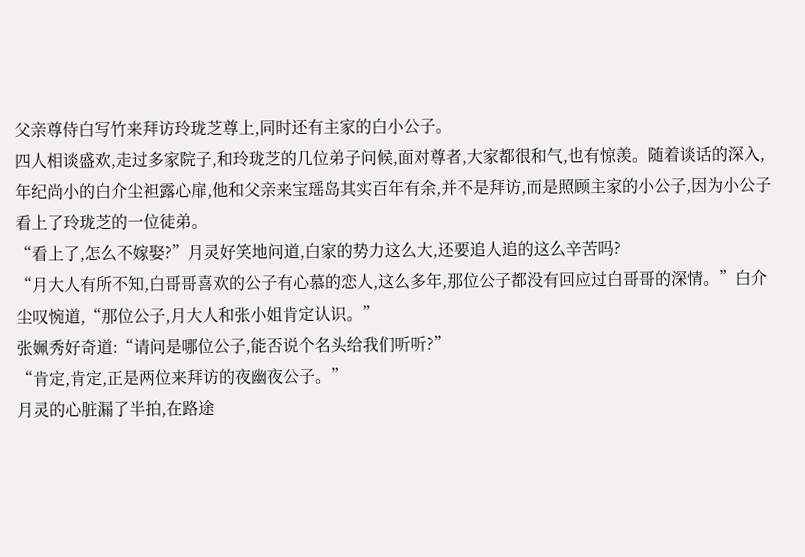父亲尊侍白写竹来拜访玲珑芝尊上,同时还有主家的白小公子。
四人相谈盛欢,走过多家院子,和玲珑芝的几位弟子问候,面对尊者,大家都很和气,也有惊羡。随着谈话的深入,年纪尚小的白介尘袒露心扉,他和父亲来宝瑶岛其实百年有余,并不是拜访,而是照顾主家的小公子,因为小公子看上了玲珑芝的一位徒弟。
“看上了,怎么不嫁娶?”月灵好笑地问道,白家的势力这么大,还要追人追的这么辛苦吗?
“月大人有所不知,白哥哥喜欢的公子有心慕的恋人,这么多年,那位公子都没有回应过白哥哥的深情。”白介尘叹惋道,“那位公子,月大人和张小姐肯定认识。”
张姵秀好奇道:“请问是哪位公子,能否说个名头给我们听听?”
“肯定,肯定,正是两位来拜访的夜幽夜公子。”
月灵的心脏漏了半拍,在路途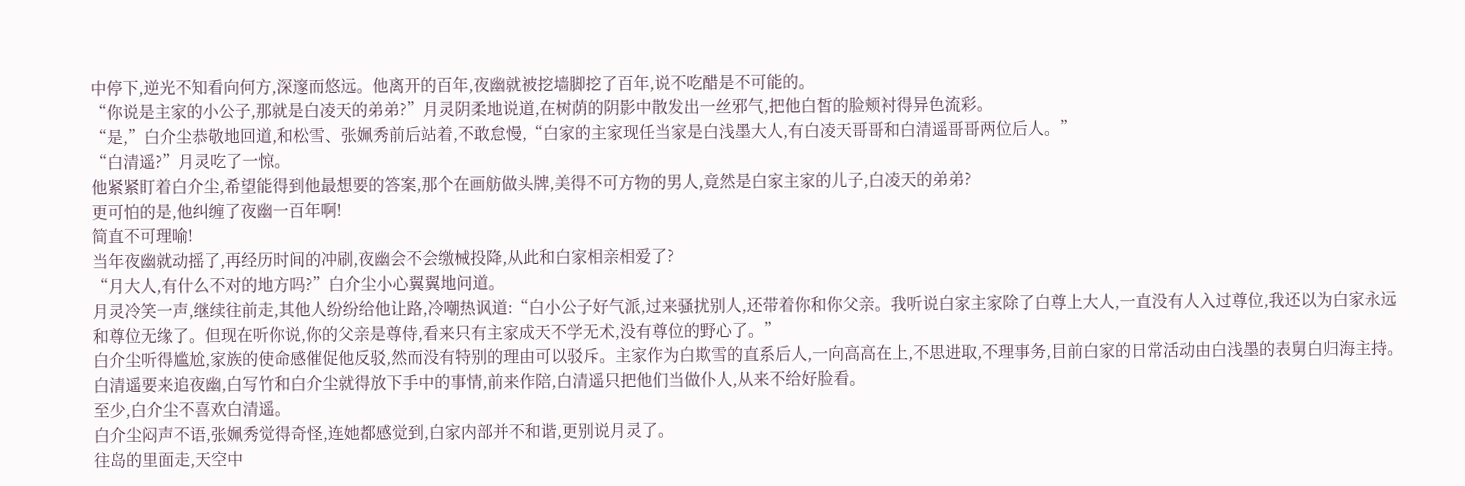中停下,逆光不知看向何方,深邃而悠远。他离开的百年,夜幽就被挖墙脚挖了百年,说不吃醋是不可能的。
“你说是主家的小公子,那就是白凌天的弟弟?”月灵阴柔地说道,在树荫的阴影中散发出一丝邪气,把他白皙的脸颊衬得异色流彩。
“是,”白介尘恭敬地回道,和松雪、张姵秀前后站着,不敢怠慢,“白家的主家现任当家是白浅墨大人,有白凌天哥哥和白清遥哥哥两位后人。”
“白清遥?”月灵吃了一惊。
他紧紧盯着白介尘,希望能得到他最想要的答案,那个在画舫做头牌,美得不可方物的男人,竟然是白家主家的儿子,白凌天的弟弟?
更可怕的是,他纠缠了夜幽一百年啊!
简直不可理喻!
当年夜幽就动摇了,再经历时间的冲刷,夜幽会不会缴械投降,从此和白家相亲相爱了?
“月大人,有什么不对的地方吗?”白介尘小心翼翼地问道。
月灵冷笑一声,继续往前走,其他人纷纷给他让路,冷嘲热讽道:“白小公子好气派,过来骚扰别人,还带着你和你父亲。我听说白家主家除了白尊上大人,一直没有人入过尊位,我还以为白家永远和尊位无缘了。但现在听你说,你的父亲是尊侍,看来只有主家成天不学无术,没有尊位的野心了。”
白介尘听得尴尬,家族的使命感催促他反驳,然而没有特别的理由可以驳斥。主家作为白欺雪的直系后人,一向高高在上,不思进取,不理事务,目前白家的日常活动由白浅墨的表舅白归海主持。白清遥要来追夜幽,白写竹和白介尘就得放下手中的事情,前来作陪,白清遥只把他们当做仆人,从来不给好脸看。
至少,白介尘不喜欢白清遥。
白介尘闷声不语,张姵秀觉得奇怪,连她都感觉到,白家内部并不和谐,更别说月灵了。
往岛的里面走,天空中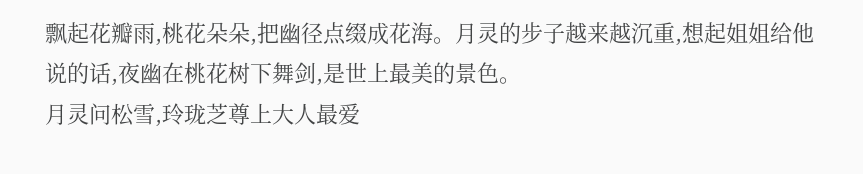飘起花瓣雨,桃花朵朵,把幽径点缀成花海。月灵的步子越来越沉重,想起姐姐给他说的话,夜幽在桃花树下舞剑,是世上最美的景色。
月灵问松雪,玲珑芝尊上大人最爱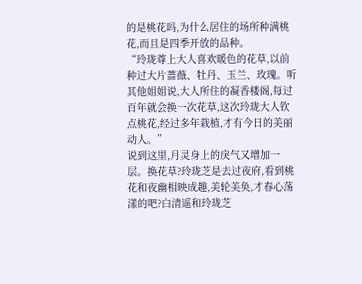的是桃花吗,为什么居住的场所种满桃花,而且是四季开放的品种。
“玲珑尊上大人喜欢暖色的花草,以前种过大片蔷薇、牡丹、玉兰、玫瑰。听其他姐姐说,大人所住的凝香楼阁,每过百年就会换一次花草,这次玲珑大人钦点桃花,经过多年栽植,才有今日的美丽动人。”
说到这里,月灵身上的戾气又增加一层。换花草?玲珑芝是去过夜府,看到桃花和夜幽相映成趣,美轮美奂,才春心荡漾的吧?白清遥和玲珑芝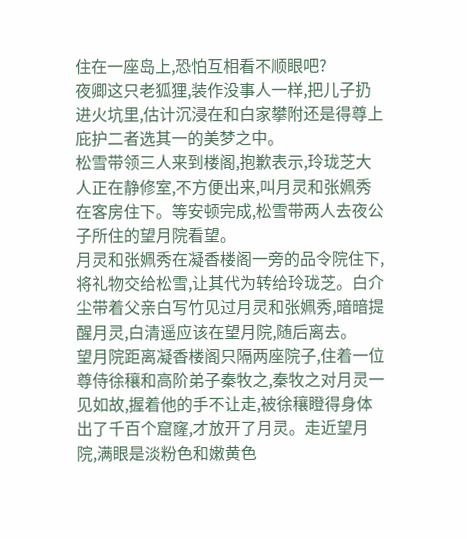住在一座岛上,恐怕互相看不顺眼吧?
夜卿这只老狐狸,装作没事人一样,把儿子扔进火坑里,估计沉浸在和白家攀附还是得尊上庇护二者选其一的美梦之中。
松雪带领三人来到楼阁,抱歉表示,玲珑芝大人正在静修室,不方便出来,叫月灵和张姵秀在客房住下。等安顿完成,松雪带两人去夜公子所住的望月院看望。
月灵和张姵秀在凝香楼阁一旁的品令院住下,将礼物交给松雪,让其代为转给玲珑芝。白介尘带着父亲白写竹见过月灵和张姵秀,暗暗提醒月灵,白清遥应该在望月院,随后离去。
望月院距离凝香楼阁只隔两座院子,住着一位尊侍徐穰和高阶弟子秦牧之,秦牧之对月灵一见如故,握着他的手不让走,被徐穰瞪得身体出了千百个窟窿,才放开了月灵。走近望月院,满眼是淡粉色和嫩黄色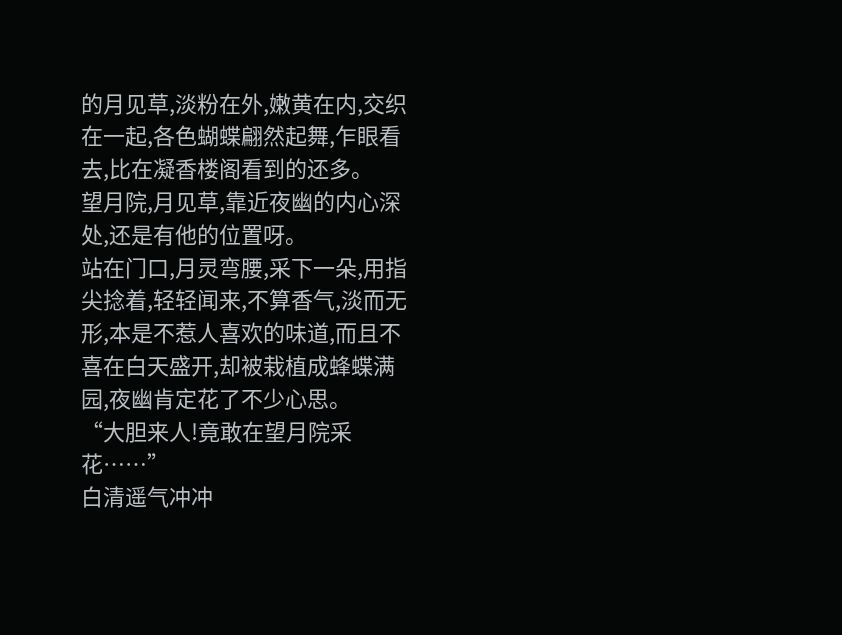的月见草,淡粉在外,嫩黄在内,交织在一起,各色蝴蝶翩然起舞,乍眼看去,比在凝香楼阁看到的还多。
望月院,月见草,靠近夜幽的内心深处,还是有他的位置呀。
站在门口,月灵弯腰,采下一朵,用指尖捻着,轻轻闻来,不算香气,淡而无形,本是不惹人喜欢的味道,而且不喜在白天盛开,却被栽植成蜂蝶满园,夜幽肯定花了不少心思。
“大胆来人!竟敢在望月院采花……”
白清遥气冲冲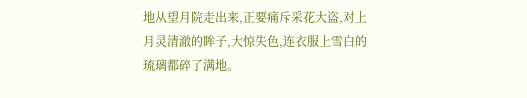地从望月院走出来,正要痛斥采花大盗,对上月灵清澈的眸子,大惊失色,连衣服上雪白的琉璃都碎了满地。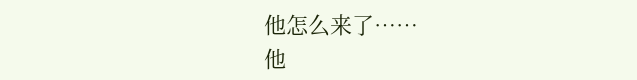他怎么来了……
他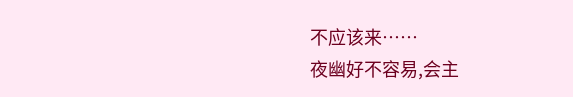不应该来……
夜幽好不容易,会主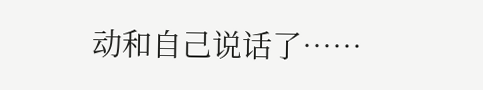动和自己说话了……